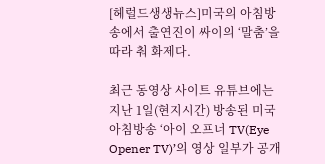[헤럴드생생뉴스]미국의 아침방송에서 출연진이 싸이의 ‘말춤’을 따라 춰 화제다.

최근 동영상 사이트 유튜브에는 지난 1일(현지시간) 방송된 미국 아침방송 ‘아이 오프너 TV(Eye Opener TV)’의 영상 일부가 공개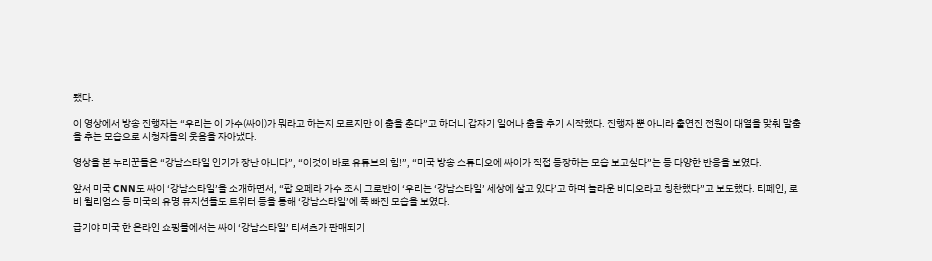됐다.

이 영상에서 방송 진행자는 “우리는 이 가수(싸이)가 뭐라고 하는지 모르지만 이 춤을 춘다”고 하더니 갑자기 일어나 춤을 추기 시작했다. 진행자 뿐 아니라 출연진 전원이 대열을 맞춰 말춤을 추는 모습으로 시청자들의 웃음을 자아냈다.

영상을 본 누리꾼들은 “강남스타일 인기가 장난 아니다”, “이것이 바로 유튜브의 힘!”, “미국 방송 스튜디오에 싸이가 직접 등장하는 모습 보고싶다”는 등 다양한 반응을 보였다.

앞서 미국 CNN도 싸이 ‘강남스타일’을 소개하면서, “팝 오페라 가수 조시 그로반이 ‘우리는 ‘강남스타일’ 세상에 살고 있다’고 하며 놀라운 비디오라고 칭찬했다”고 보도했다. 티페인, 로비 윌리엄스 등 미국의 유명 뮤지션들도 트위터 등을 통해 ‘강남스타일’에 푹 빠진 모습을 보였다.

급기야 미국 한 온라인 쇼핑몰에서는 싸이 ‘강남스타일’ 티셔츠가 판매되기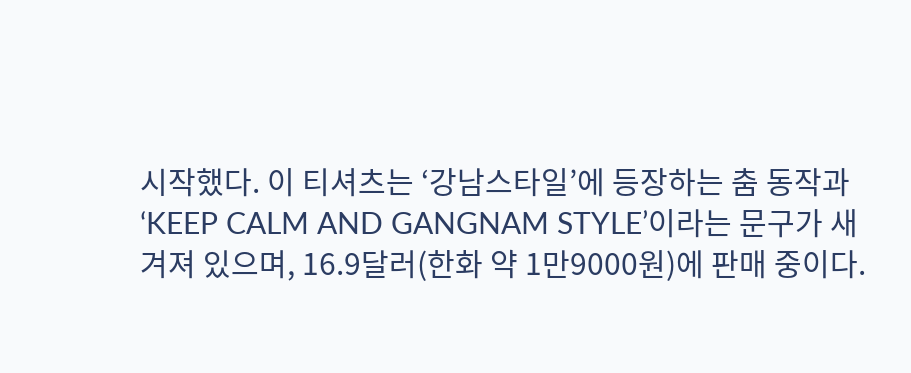시작했다. 이 티셔츠는 ‘강남스타일’에 등장하는 춤 동작과 ‘KEEP CALM AND GANGNAM STYLE’이라는 문구가 새겨져 있으며, 16.9달러(한화 약 1만9000원)에 판매 중이다.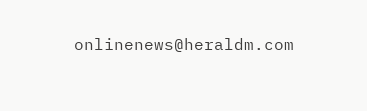onlinenews@heraldm.com